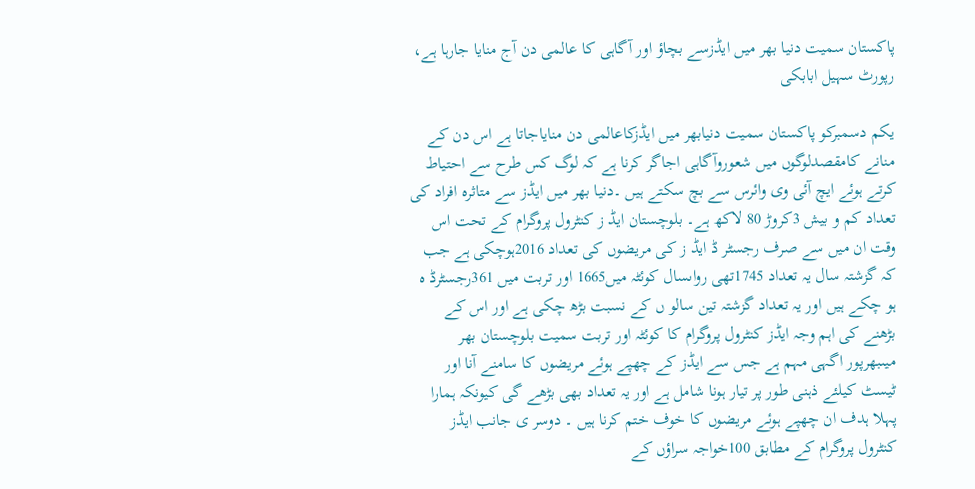پاکستان سمیت دنیا بھر میں ایڈزسے بچاؤ اور آگاہی کا عالمی دن آج منایا جارہا ہے، رپورٹ سہیل ابابکی

یکم دسمبرکو پاکستان سمیت دنیابھر میں ایڈزکاعالمی دن منایاجاتا ہے اس دن کے منانے کامقصدلوگوں میں شعوروآگاہی اجاگر کرنا ہے کہ لوگ کس طرح سے احتیاط کرتے ہوئے ایچ آئی وی وائرس سے بچ سکتے ہیں ۔دنیا بھر میں ایڈز سے متاثرہ افراد کی تعداد کم و بیش 3کروڑ 80 لاکھ ہے۔ بلوچستان ایڈ ز کنٹرول پروگرام کے تحت اس وقت ان میں سے صرف رجسٹر ڈ ایڈ ز کی مریضوں کی تعداد 2016ہوچکی ہے جب کہ گزشتہ سال یہ تعداد 1745تھی رواںسال کوئٹہ میں1665 اور تربت میں 361رجسٹرڈ ہ ہو چکے ہیں اور یہ تعداد گزشتہ تین سالو ں کے نسبت بڑھ چکی ہے اور اس کے بڑھنے کی اہم وجہ ایڈز کنٹرول پروگرام کا کوئٹہ اور تربت سمیت بلوچستان بھر میںبھرپور اگہی مہم ہے جس سے ایڈز کے چھپے ہوئے مریضوں کا سامنے آنا اور ٹیسٹ کیلئے ذہنی طور پر تیار ہونا شامل ہے اور یہ تعداد بھی بڑھے گی کیونکہ ہمارا پہلا ہدف ان چھپے ہوئے مریضوں کا خوف ختم کرنا ہیں ۔ دوسر ی جانب ایڈز کنٹرول پروگرام کے مطابق 100خواجہ سراؤں کے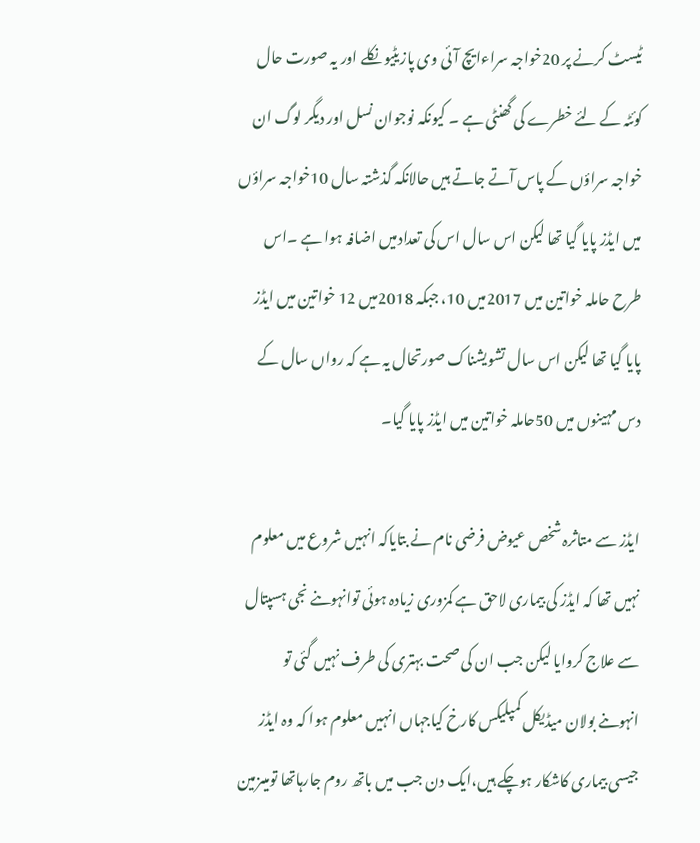ٹیسٹ کرنے پر 20خواجہ سراءایچ آئی وی پازیٹیو نکلے اور یہ صورت حال کوئٹہ کے لئے خطرے کی گھنٹی ہے ۔ کیونکہ نوجوان نسل اور دیگر لوگ ان خواجہ سراؤں کے پاس آتے جاتے ہیں حالانکہ گذشتہ سال 10خواجہ سراؤں میں ایڈز پایا گیا تھا لیکن اس سال اس کی تعدادمیں اضافہ ہوا ہے ۔اس طرح حاملہ خواتین میں 2017میں 10، جبکہ 2018میں 12 خواتین میں ایڈز پایا گیا تھا لیکن اس سال تشویشناک صورتحال یہ ہے کہ رواں سال کے دس مہینوں میں 50حاملہ خواتین میں ایڈز پایا گیا۔

ایڈز سے متاثرہ شخص عیوض فرضی نام نے بتایاکہ انہیں شروع میں معلوم نہیں تھا کہ ایڈز کی بیماری لاحق ہے کمزوری زیادہ ہوئی توانہوںنے نجی ہسپتال سے علاج کروایا لیکن جب ان کی صحت بہتری کی طرف نہیں گئی تو انہوںنے بولان میڈیکل کمپلیکس کارخ کیاجہاں انہیں معلوم ہوا کہ وہ ایڈز جیسی بیماری کاشکار ہوچکے ہیں،ایک دن جب میں باتھ روم جارہاتھا تومیںزمین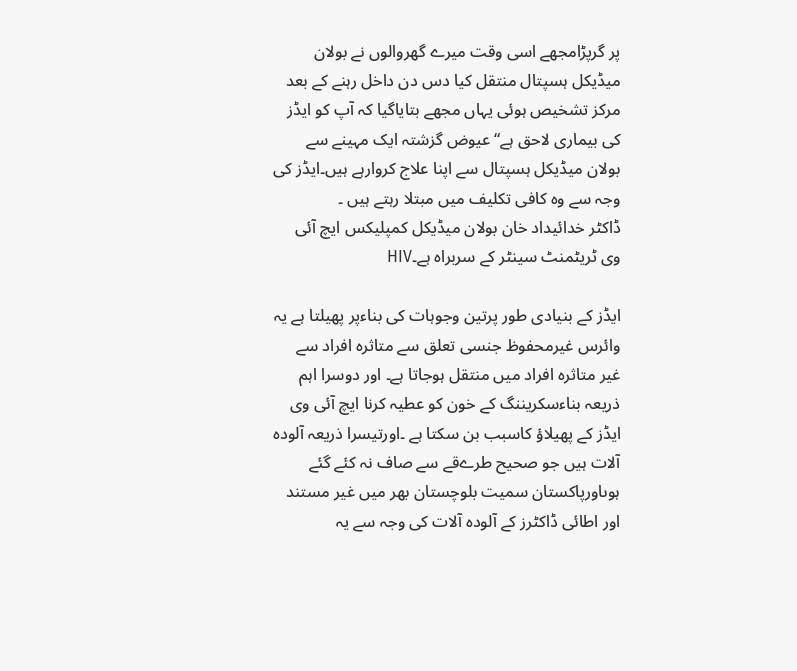پر گرپڑامجھے اسی وقت میرے گھروالوں نے بولان میڈیکل ہسپتال منتقل کیا دس دن داخل رہنے کے بعد مرکز تشخیص ہوئی یہاں مجھے بتایاگیا کہ آپ کو ایڈز کی بیماری لاحق ہے“عیوض گزشتہ ایک مہینے سے بولان میڈیکل ہسپتال سے اپنا علاج کروارہے ہیں۔ایڈز کی وجہ سے وہ کافی تکلیف میں مبتلا رہتے ہیں ۔
ڈاکٹر خدائیداد خان بولان میڈیکل کمپلیکس ایچ آئی وی ٹریٹمنٹ سینٹر کے سربراہ ہے۔HIV

ایڈز کے بنیادی طور پرتین وجوہات کی بناءپر پھیلتا ہے یہ وائرس غیرمحفوظ جنسی تعلق سے متاثرہ افراد سے غیر متاثرہ افراد میں منتقل ہوجاتا ہے۔ اور دوسرا اہم ذریعہ بناءسکریننگ کے خون کو عطیہ کرنا ایچ آئی وی ایڈز کے پھیلاؤ کاسبب بن سکتا ہے ۔اورتیسرا ذریعہ آلودہ آلات ہیں جو صحیح طرےقے سے صاف نہ کئے گئے ہوںاورپاکستان سمیت بلوچستان بھر میں غیر مستند اور اطائی ڈاکٹرز کے آلودہ آلات کی وجہ سے یہ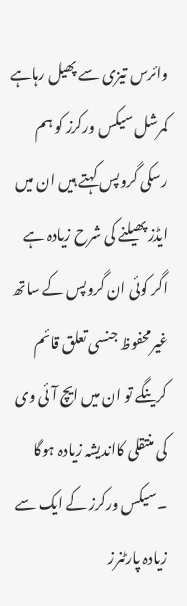وائرس تیزی سے پھیل رہاہے کمرشل سیکس ورکرز کو ہم رسکی گروپس کہتے ہیں ان میں ایڈز پھیلنے کی شرح زیادہ ہے اگر کوئی ان گروپس کے ساتھ غیرمحفوظ جنسی تعلق قائم کرینگے تو ان میں ایچ آئی وی کی منتقلی کااندیشہ زیادہ ہوگا ۔سیکس ورکرز کے ایک سے زیادہ پارٹنرز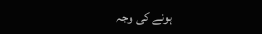ہونے کی وجہ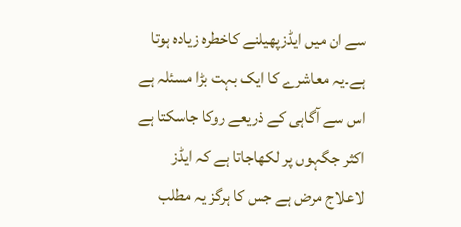سے ان میں ایڈزپھیلنے کاخطرہ زیادہ ہوتا ہے۔یہ معاشرے کا ایک بہت بڑا مسئلہ ہے اس سے آگاہی کے ذریعے روکا جاسکتا ہے اکثر جگہوں پر لکھاجاتا ہے کہ ایڈز لاعلاج مرض ہے جس کا ہرگز یہ مطلب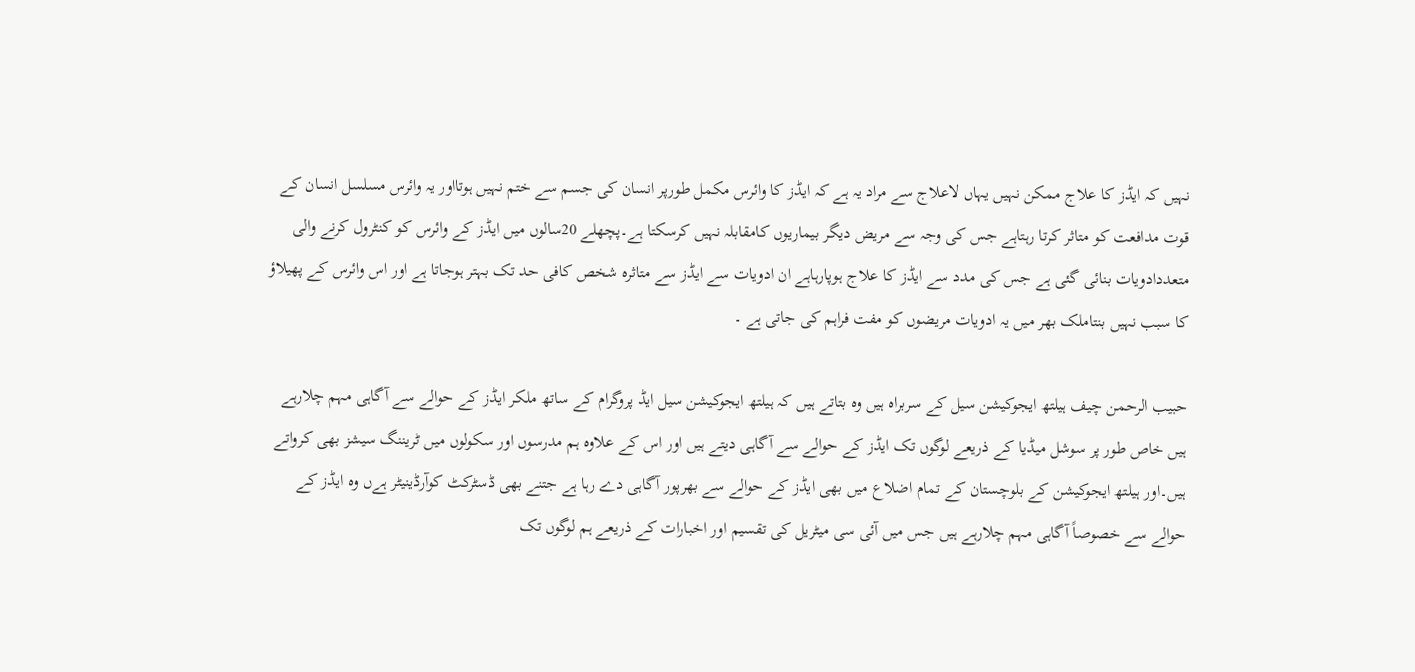نہیں کہ ایڈز کا علاج ممکن نہیں یہاں لاعلاج سے مراد یہ ہے کہ ایڈز کا وائرس مکمل طورپر انسان کی جسم سے ختم نہیں ہوتااور یہ وائرس مسلسل انسان کے قوت مدافعت کو متاثر کرتا رہتاہے جس کی وجہ سے مریض دیگر بیماریوں کامقابلہ نہیں کرسکتا ہے۔پچھلے 20سالوں میں ایڈز کے وائرس کو کنٹرول کرنے والی متعددادویات بنائی گئی ہے جس کی مدد سے ایڈز کا علاج ہوپارہاہے ان ادویات سے ایڈز سے متاثرہ شخص کافی حد تک بہتر ہوجاتا ہے اور اس وائرس کے پھیلاؤ کا سبب نہیں بنتاملک بھر میں یہ ادویات مریضوں کو مفت فراہم کی جاتی ہے ۔

حبیب الرحمن چیف ہیلتھ ایجوکیشن سیل کے سربراہ ہیں وہ بتاتے ہیں کہ ہیلتھ ایجوکیشن سیل ایڈ پروگرام کے ساتھ ملکر ایڈز کے حوالے سے آگاہی مہم چلارہے ہیں خاص طور پر سوشل میڈیا کے ذریعے لوگوں تک ایڈز کے حوالے سے آگاہی دیتے ہیں اور اس کے علاوہ ہم مدرسوں اور سکولوں میں ٹریننگ سیشز بھی کرواتے ہیں۔اور ہیلتھ ایجوکیشن کے بلوچستان کے تمام اضلاع میں بھی ایڈز کے حوالے سے بھرپور آگاہی دے رہا ہے جتنے بھی ڈسٹرکٹ کوآرڈینیٹر ہےں وہ ایڈز کے حوالے سے خصوصاً آگاہی مہم چلارہے ہیں جس میں آئی سی میٹریل کی تقسیم اور اخبارات کے ذریعے ہم لوگوں تک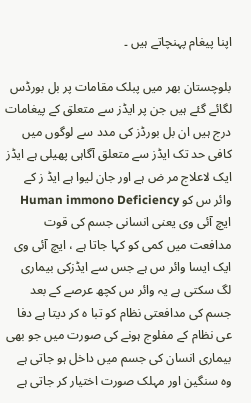اپنا پیغام پہنچاتے ہیں ۔

بلوچستان بھر میں پبلک مقامات پر بل بورڈس لگائے گئے ہیں جن پر ایڈز سے متعلق کے پیغامات درج ہیں ان بل بورڈز کی مدد سے لوگوں میں کافی حد تک ایڈز سے متعلق آگاہی پھیلی ہے ایڈز ایک لاعلاج مر ض ہے اور جان لیوا ہے ایڈ ز کے وائر س کو Human immono Deficiency ایچ آئی وی یعنی انسانی جسم کی قوت مدافعت میں کمی کو کہا جاتا ہے ، ایچ آئی وی ایک ایسا وائر س ہے جس سے ایڈزکی بیماری لگ سکتی ہے یہ وائر س کچھ عرصے کے بعد جسم کی مدافعتی نظام کو تبا ہ کر دیتا ہے دفا عی نظام کے مفلوج ہونے کی صورت میں جو بھی بیماری انسان کی جسم میں داخل ہو جاتی ہے وہ سنگین اور مہلک صورت اختیار کر جاتی ہے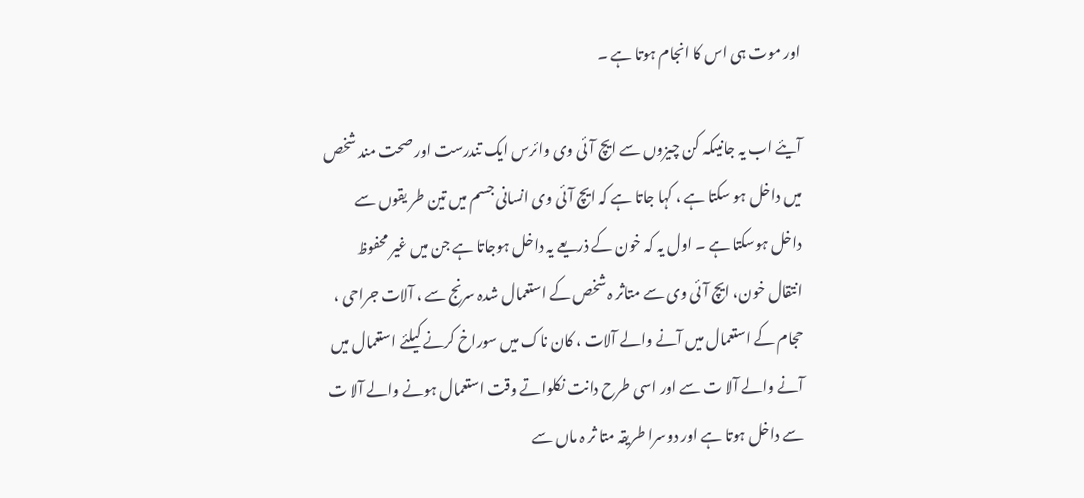اور موت ہی اس کا انجام ہوتا ہے ۔

آیئے اب یہ جانیںکہ کن چیزوں سے ایچ آئی وی وائرس ایک تندرست اور صحت مند شخص میں داخل ہو سکتا ہے ، کہا جاتا ہے کہ ایچ آئی وی انسانی جسم میں تین طر یقوں سے داخل ہوسکتا ہے ۔ اول یہ کہ خون کے ذریعے یہ داخل ہوجاتا ہے جن میں غیر محفوظ انتقال خون، ایچ آئی وی سے متاثر ہ شخص کے استعمال شدہ سرنج سے ، آلات جراحی ، حجام کے استعمال میں آنے والے آلات ، کان ناک میں سوراخ کرنے کیلئے استعمال میں آنے والے آلا ت سے اور اسی طرح دانت نکلواتے وقت استعمال ہونے والے آلا ت سے داخل ہوتا ہے اور دوسرا طریقہ متا ثر ہ ماں سے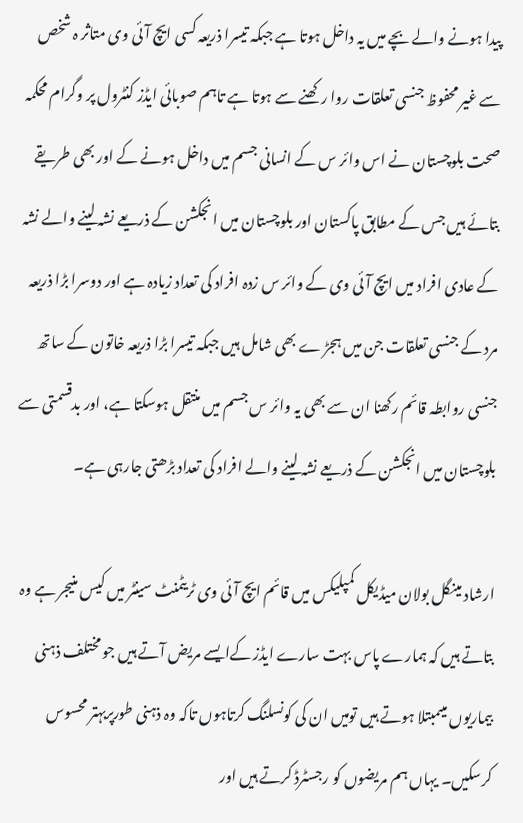پیدا ہونے والے بچے میں یہ داخل ہوتا ہے جبکہ تیسرا ذریعہ کسی ایچ آئی وی متاثر ہ شخص سے غیر محفوظ جنسی تعلقات روا رکھنے سے ہوتا ہے تاہم صوبائی ایڈز کنٹرول پر وگرام محکمہ صحت بلوچستان نے اس وائر س کے انسانی جسم میں داخل ہونے کے اور بھی طریقے بتائے ہیں جس کے مطابق پاکستان اور بلوچستان میں انجکشن کے ذریعے نشہ لینے والے نشہ کے عادی افراد میں ایچ آئی وی کے وائر س زدہ افراد کی تعداد زیادہ ہے اور دوسرا بڑا ذریعہ مرد کے جنسی تعلقات جن میں ہجڑ ے بھی شامل ہیں جبکہ تیسرا بڑا ذریعہ خاتون کے ساتھ جنسی روابطہ قائم رکھنا ان سے بھی یہ وائر س جسم میں منتقل ہوسکتا ہے، اور بدقسمتی سے بلوچستان میں انجکشن کے ذریعے نشہ لینے والے افراد کی تعداد بڑھتی جارہی ہے۔

ارشاد مینگل بولان میڈیکل کمپلیکس میں قائم ایچ آئی وی ٹریٹمنٹ سینٹر میں کیس منیجر ہے وہ بتاتے ہیں کہ ہمارے پاس بہت سارے ایڈز کےایسے مریض آتے ہیں جو مختلف ذہنی بیماریوں میںمبتلا ہوتے ہیں تومیں ان کی کونسلنگ کرتاہوں تاکہ وہ ذہنی طورپربہتر محسوس کرسکیں۔ یہاں ہم مریضوں کو رجسٹرڈ کرتے ہیں اور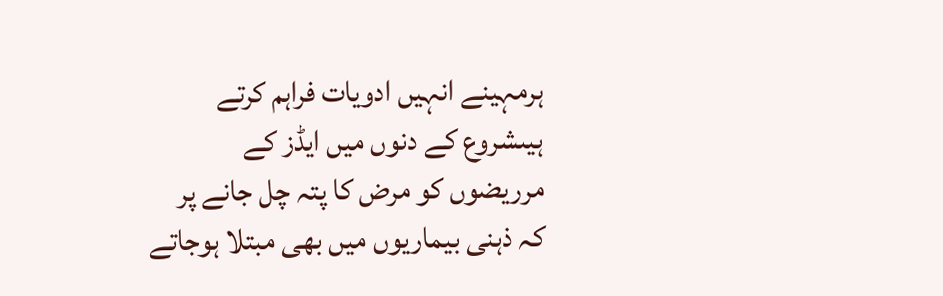ہرمہینے انہیں ادویات فراہم کرتے ہیںشروع کے دنوں میں ایڈز کے مرریضوں کو مرض کا پتہ چل جانے پر کہ ذہنی بیماریوں میں بھی مبتلا ہوجاتے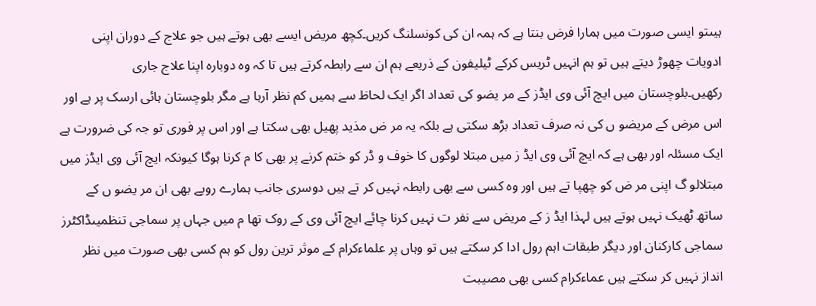ہیںتو ایسی صورت میں ہمارا فرض بنتا ہے کہ ہمہ ان کی کونسلنگ کریں۔کچھ مریض ایسے بھی ہوتے ہیں جو علاج کے دوران اپنی ادویات چھوڑ دیتے ہیں تو ہم انہیں ٹریس کرکے ٹیلیفون کے ذریعے ہم ان سے رابطہ کرتے ہیں تا کہ وہ دوبارہ اپنا علاج جاری رکھیں۔بلوچستان میں ایچ آئی وی ایڈز کے مر یضو کی تعداد اگر ایک لحاظ سے ہمیں کم نظر آرہا ہے مگر بلوچستان ہائی ارسک پر ہے اور اس مرض کے مریضو ں کی نہ صرف تعداد بڑھ سکتی ہے بلکہ یہ مر ض مذید پھیل بھی سکتا ہے اور اس پر فوری تو جہ کی ضرورت ہے ایک مسئلہ اور بھی ہے کہ ایچ آئی وی ایڈ ز میں مبتلا لوگوں کا خوف و ڈر کو ختم کرنے پر بھی کا م کرنا ہوگا کیونکہ ایچ آئی وی ایڈز میں مبتلالو گ اپنی مر ض کو چھپا تے ہیں اور وہ کسی سے بھی رابطہ نہیں کر تے ہیں دوسری جانب ہمارے رویے بھی ان مر یضو ں کے ساتھ ٹھیک نہیں ہوتے ہیں لہذا ایڈ ز کے مریض سے نفر ت نہیں کرنا چائے ایچ آئی وی کے روک تھا م میں جہاں پر سماجی تنظمیںڈاکٹرز سماجی کارکنان اور دیگر طبقات اہم رول ادا کر سکتے ہیں تو وہاں پر علماءکرام کے موثر ترین رول کو ہم کسی بھی صورت میں نظر انداز نہیں کر سکتے ہیں عماءکرام کسی بھی مصیبت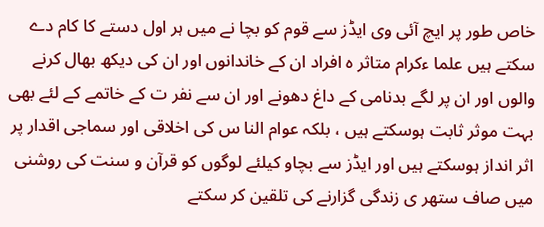خاص طور پر ایچ آئی وی ایڈز سے قوم کو بچا نے میں ہر اول دستے کا کام دے سکتے ہیں علما ءکرام متاثر ہ افراد ان کے خاندانوں اور ان کی دیکھ بھال کرنے والوں اور ان پر لگے بدنامی کے داغ دھونے اور ان سے نفر ت کے خاتمے کے لئے بھی بہت موثر ثابت ہوسکتے ہیں ، بلکہ عوام النا س کی اخلاقی اور سماجی اقدار پر اثر انداز ہوسکتے ہیں اور ایڈز سے بچاو کیلئے لوگوں کو قرآن و سنت کی روشنی میں صاف ستھر ی زندگی گزارنے کی تلقین کر سکتے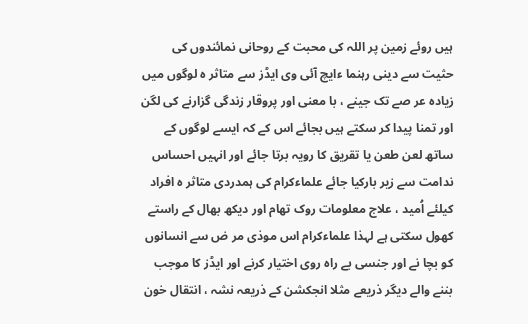ہیں روئے زمین پر اللہ کی محبت کے روحانی نمائندوں کی حثیت سے دینی رہنما ءایچ آئی وی ایڈز سے متاثر ہ لوگوں میں زیادہ عر صے تک جینے ، با معنی اور پروقار زندگی گزارنے کی لگن اور تمنا پیدا کر سکتے ہیں بجائے اس کے کہ ایسے لوگوں کے ساتھ لعن طعن یا تقریق کا رویہ برتا جائے اور انہیں احساس ندامت سے زیر بارکیا جائے علماءکرام کی ہمدردی متاثر ہ افراد کیلئے اُمید ، علاج معلومات روک تھام اور دیکھ بھال کے راستے کھول سکتی ہے لہذا علماءکرام اس موذی مر ض سے انسانوں کو بچا نے اور جنسی بے راہ روی اختیار کرنے اور ایڈز کا موجب بننے والے دیگر ذریعے مثلا انجکشن کے ذریعہ نشہ ، انتقال خون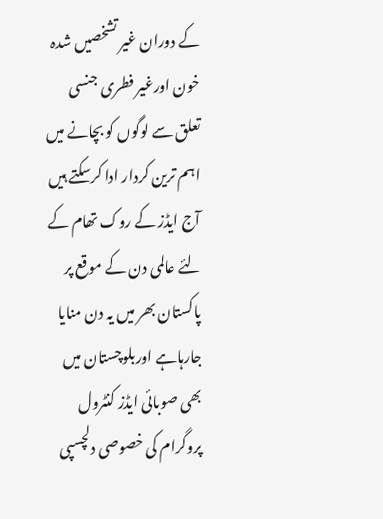کے دوران غیر تشخصیں شدہ خون اورغیر فطری جنسی تعلق سے لوگوں کو بچانے میں اہم ترین کردار ادا کرسکتے ہیں آج ایڈز کے روک تھام کے لئے عالمی دن کے موقع پر پاکستان بھر میں یہ دن منایا جارہاہے اوربلوچستان میں بھی صوبائی ایڈز کنٹرول پروگرام کی خصوصی دلچسپی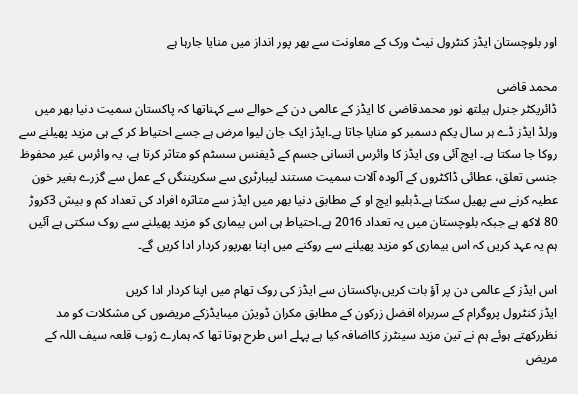اور بلوچستان ایڈز کنٹرول نیٹ ورک کے معاونت سے بھر پور انداز میں منایا جارہا ہے

محمد قاضی
ڈائریکٹر جنرل ہیلتھ نور محمدقاضی کا ایڈز کے عالمی دن کے حوالے سے کہناتھا کہ پاکستان سمیت دنیا بھر میں ورلڈ ایڈز ڈے ہر سال یکم دسمبر کو منایا جاتا ہے۔ایڈز ایک جان لیوا مرض ہے جسے احتیاط کر کے ہی مزید پھیلنے سے روکا جا سکتا ہے۔ ایچ آئی وی ایڈز کا وائرس انسانی جسم کے ڈیفنس سسٹم کو متاثر کرتا ہے، یہ وائرس غیر محفوظ جنسی تعلق، عطائی ڈاکٹروں کے آلودہ آلات سمیت مستند لیبارٹری سے سکریننگں کے عمل سے گزرے بغیر خون عطیہ کرنے سے پھیل سکتا ہے۔ڈبلیو ایچ او کے مطابق دنیا بھر میں ایڈز سے متاثرہ افراد کی تعداد کم و بیش 3کروڑ 80 لاکھ ہے جبکہ بلوچستان میں یہ تعداد 2016 ہے۔احتیاط ہی اس بیماری کو مزید پھیلنے سے روک سکتی ہے آئیں ہم یہ عہد کریں کہ اس بیماری کو مزید پھیلنے سے روکنے میں اپنا بھرپور کردار ادا کریں گے۔

اس ایڈز کے عالمی دن پر آؤ بات کریں،پاکستان سے ایڈز کی روک تھام میں اپنا کردار ادا کریں
ایڈز کنٹرول پروگرام کے سربراہ افضل زرکون کے مطابق مکران ڈویژن میںایڈزکے مریضوں کی مشکلات کو مد نظررکھتے ہوئے ہم نے تین مزید سینٹرز کااضافہ کیا ہے پہلے اس طرح ہوتا تھا کہ ہمارے ژوب قلعہ سیف اللہ کے مریض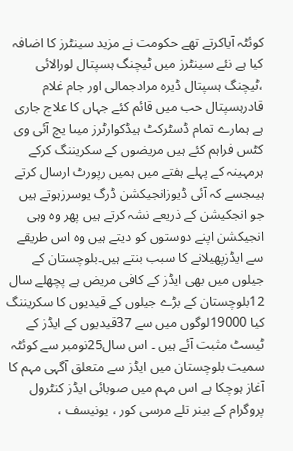کوئٹہ آیاکرتے تھے حکومت نے مزید سینٹرز کا اضافہ کیا ہے نئے سینٹرز میں ٹیچنگ ہسپتال لورالائی ،ٹیچنگ ہسپتال ڈیرہ مرادجمالی اور جام غلام قادرہسپتال حب میں قائم کئے جہاں کا علاج جاری ہے ہمارے تمام ڈسٹرکٹ ہیڈکوارٹرز میںا یچ آئی وی کٹس فراہم کئے ہیں مریضوں کے سکریننگ کرکے ہرمہینہ کے پہلے ہفتے میں ہمیں رپورٹ ارسال کرتے ہیںجسے کہ آئی ڈیوزانجیکشن ڈرگ یوسرزہوتے ہیں جو انجکیشن کے ذریعے نشہ کرتے ہیں پھر وہ وہی انجیکشن اپنے دوستوں کو دیتے ہیں وہ اس طریقے سے ایڈزپھیلانے کا سبب بنتے ہیں۔بلوچستان کے جیلوں میں بھی ایڈز کے کافی مریض ہے پچھلے سال 12بلوچستان کے بڑے جیلوں کے قیدیوں کا سکریننگ کیا 19000لوگوں میں سے 37قیدیوں کے ایڈز کے ٹیسٹ مثبت آئے ہیں ۔ اس سال25نومبر سے کوئٹہ سمیت بلوچستان میں ایڈز سے متعلق آگہی مہم کا آغاز ہوچکا ہے اس مہم میں صوبائی ایڈز کنٹرول پروگرام کے بینر تلے مرسی کور ، یونیسف ،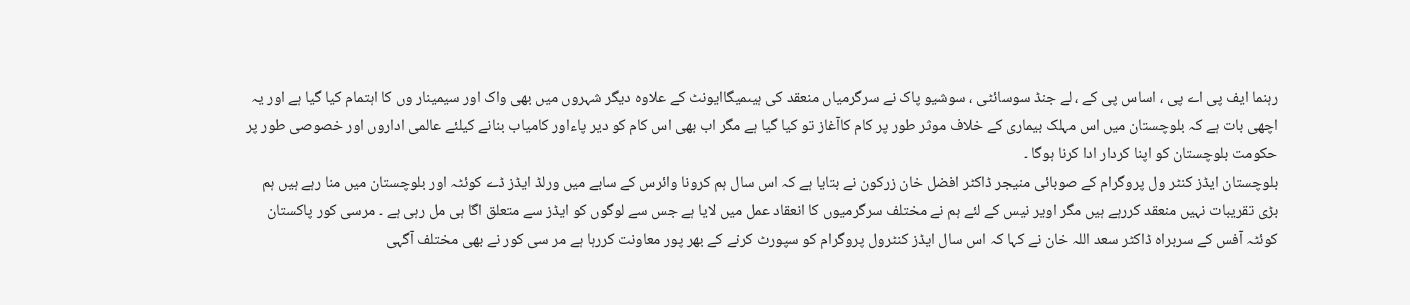رہنما ایف پی اے پی ، اساس پی کے ، لے جنڈ سوسائٹی ، سوشیو پاک نے سرگرمیاں منعقد کی ہیںمیگاایونٹ کے علاوہ دیگر شہروں میں بھی واک اور سیمینار وں کا اہتمام کیا گیا ہے اور یہ اچھی بات ہے کہ بلوچستان میں اس مہلک بیماری کے خلاف موثر طور پر کام کاآغاز تو کیا گیا ہے مگر اب بھی اس کام کو دیر پاءاور کامیاب بنانے کیلئے عالمی اداروں اور خصوصی طور پر حکومت بلوچستان کو اپنا کردار ادا کرنا ہوگا ۔
بلوچستان ایڈز کنٹر ول پروگرام کے صوبائی منیجر ڈاکٹر افضل خان زرکون نے بتایا ہے کہ اس سال ہم کرونا وائرس کے سابے میں ورلڈ ایڈز ڈے کوئٹہ اور بلوچستان میں منا رہے ہیں ہم بڑی تقریبات نہیں منعقد کررہے ہیں مگر اویر نیس کے لئے ہم نے مختلف سرگرمیوں کا انعقاد عمل میں لایا ہے جس سے لوگوں کو ایڈز سے متعلق اگا ہی مل رہی ہے ۔ مرسی کور پاکستان کوئٹہ آفس کے سربراہ ڈاکٹر سعد اللہ خان نے کہا کہ اس سال ایڈز کنٹرول پروگرام کو سپورٹ کرنے کے بھر پور معاونت کررہا ہے مر سی کور نے بھی مختلف آگہی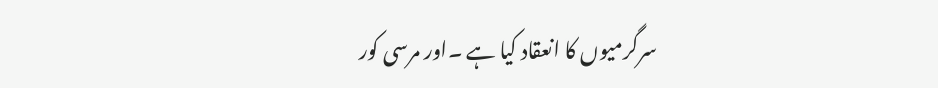سرگرمیوں کا انعقاد کیا ہے ۔اور مرسی کور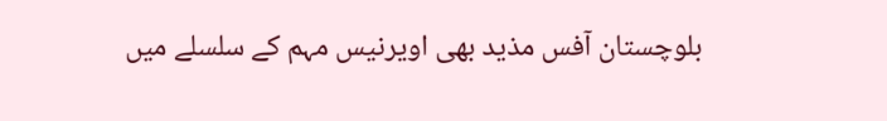بلوچستان آفس مذید بھی اویرنیس مہم کے سلسلے میں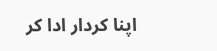اپنا کردار ادا کر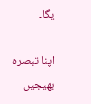یگا۔

اپنا تبصرہ بھیجیں